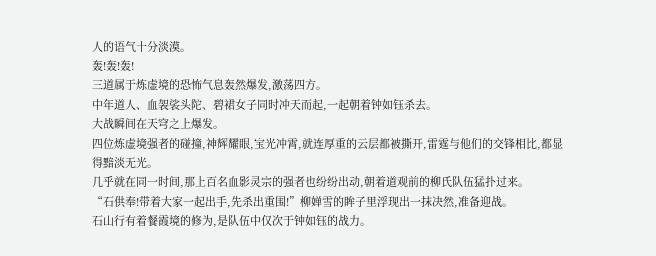人的语气十分淡漠。
轰!轰!轰!
三道属于炼虚境的恐怖气息轰然爆发,激荡四方。
中年道人、血袈裟头陀、碧裙女子同时冲天而起,一起朝着钟如钰杀去。
大战瞬间在天穹之上爆发。
四位炼虚境强者的碰撞,神辉耀眼,宝光冲霄,就连厚重的云层都被撕开,雷霆与他们的交锋相比,都显得黯淡无光。
几乎就在同一时间,那上百名血影灵宗的强者也纷纷出动,朝着道观前的柳氏队伍猛扑过来。
“石供奉!带着大家一起出手,先杀出重围!”柳婵雪的眸子里浮现出一抹决然,准备迎战。
石山行有着餐霞境的修为,是队伍中仅次于钟如钰的战力。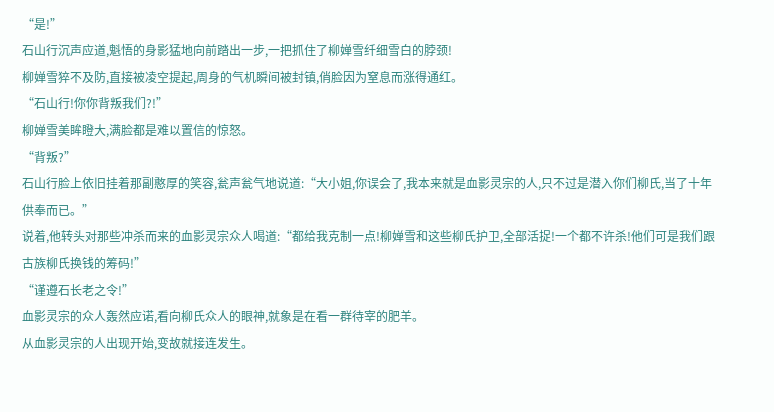“是!”
石山行沉声应道,魁悟的身影猛地向前踏出一步,一把抓住了柳婵雪纤细雪白的脖颈!
柳婵雪猝不及防,直接被凌空提起,周身的气机瞬间被封镇,俏脸因为窒息而涨得通红。
“石山行!你你背叛我们?!”
柳婵雪美眸瞪大,满脸都是难以置信的惊怒。
“背叛?”
石山行脸上依旧挂着那副憨厚的笑容,瓮声瓮气地说道:“大小姐,你误会了,我本来就是血影灵宗的人,只不过是潜入你们柳氏,当了十年供奉而已。”
说着,他转头对那些冲杀而来的血影灵宗众人喝道:“都给我克制一点!柳婵雪和这些柳氏护卫,全部活捉!一个都不许杀!他们可是我们跟古族柳氏换钱的筹码!”
“谨遵石长老之令!”
血影灵宗的众人轰然应诺,看向柳氏众人的眼神,就象是在看一群待宰的肥羊。
从血影灵宗的人出现开始,变故就接连发生。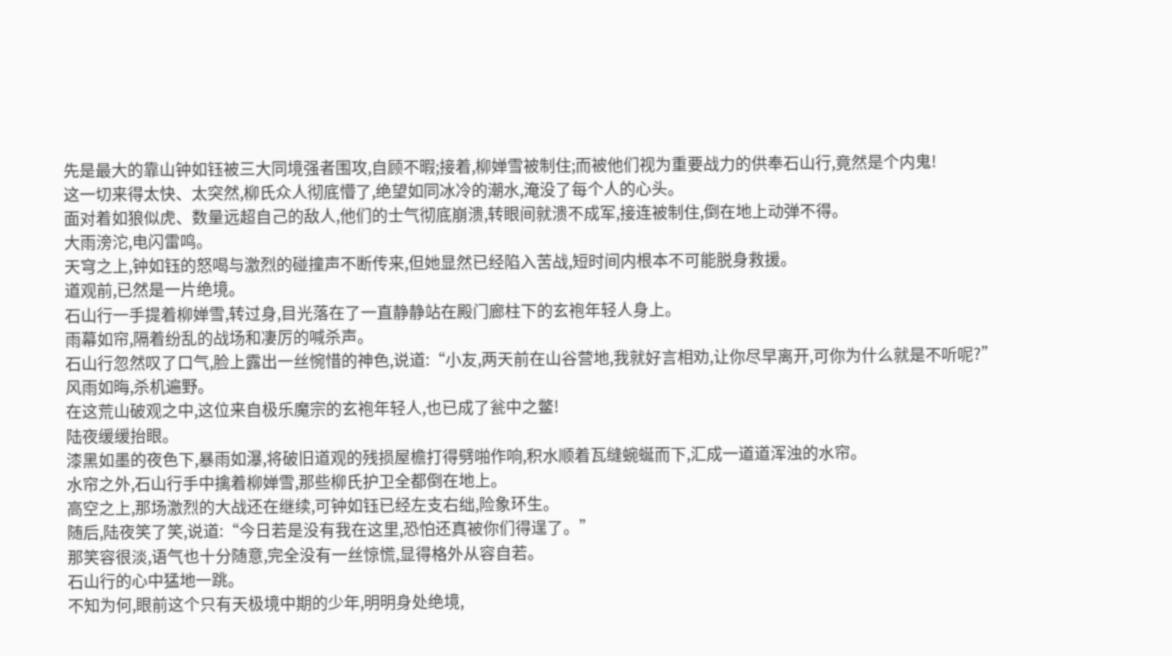先是最大的靠山钟如钰被三大同境强者围攻,自顾不暇;接着,柳婵雪被制住;而被他们视为重要战力的供奉石山行,竟然是个内鬼!
这一切来得太快、太突然,柳氏众人彻底懵了,绝望如同冰冷的潮水,淹没了每个人的心头。
面对着如狼似虎、数量远超自己的敌人,他们的士气彻底崩溃,转眼间就溃不成军,接连被制住,倒在地上动弹不得。
大雨滂沱,电闪雷鸣。
天穹之上,钟如钰的怒喝与激烈的碰撞声不断传来,但她显然已经陷入苦战,短时间内根本不可能脱身救援。
道观前,已然是一片绝境。
石山行一手提着柳婵雪,转过身,目光落在了一直静静站在殿门廊柱下的玄袍年轻人身上。
雨幕如帘,隔着纷乱的战场和凄厉的喊杀声。
石山行忽然叹了口气,脸上露出一丝惋惜的神色,说道:“小友,两天前在山谷营地,我就好言相劝,让你尽早离开,可你为什么就是不听呢?”
风雨如晦,杀机遍野。
在这荒山破观之中,这位来自极乐魔宗的玄袍年轻人,也已成了瓮中之鳖!
陆夜缓缓抬眼。
漆黑如墨的夜色下,暴雨如瀑,将破旧道观的残损屋檐打得劈啪作响,积水顺着瓦缝蜿蜒而下,汇成一道道浑浊的水帘。
水帘之外,石山行手中擒着柳婵雪,那些柳氏护卫全都倒在地上。
高空之上,那场激烈的大战还在继续,可钟如钰已经左支右绌,险象环生。
随后,陆夜笑了笑,说道:“今日若是没有我在这里,恐怕还真被你们得逞了。”
那笑容很淡,语气也十分随意,完全没有一丝惊慌,显得格外从容自若。
石山行的心中猛地一跳。
不知为何,眼前这个只有天极境中期的少年,明明身处绝境,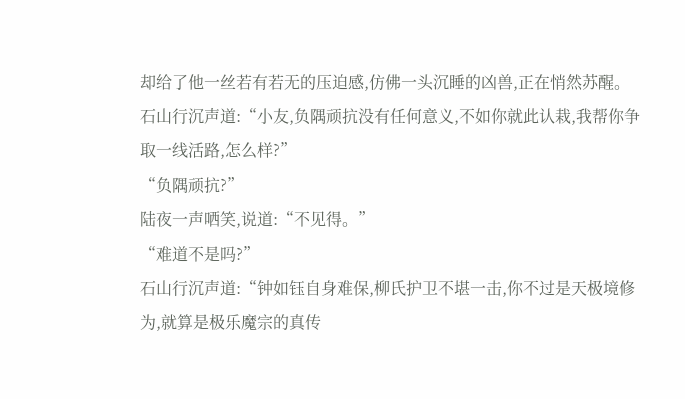却给了他一丝若有若无的压迫感,仿佛一头沉睡的凶兽,正在悄然苏醒。
石山行沉声道:“小友,负隅顽抗没有任何意义,不如你就此认栽,我帮你争取一线活路,怎么样?”
“负隅顽抗?”
陆夜一声哂笑,说道:“不见得。”
“难道不是吗?”
石山行沉声道:“钟如钰自身难保,柳氏护卫不堪一击,你不过是天极境修为,就算是极乐魔宗的真传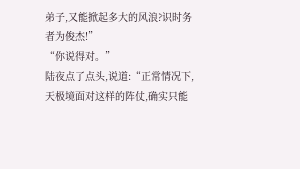弟子,又能掀起多大的风浪?识时务者为俊杰!”
“你说得对。”
陆夜点了点头,说道:“正常情况下,天极境面对这样的阵仗,确实只能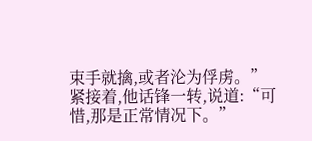束手就擒,或者沦为俘虏。”
紧接着,他话锋一转,说道:“可惜,那是正常情况下。”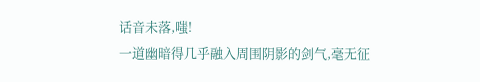话音未落,嗤!
一道幽暗得几乎融入周围阴影的剑气,毫无征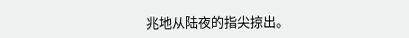兆地从陆夜的指尖掠出。